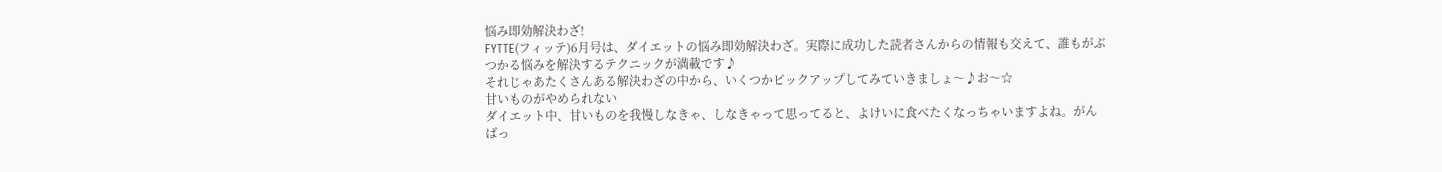悩み即効解決わざ!
FYTTE(フィッテ)6月号は、ダイエットの悩み即効解決わざ。実際に成功した読者さんからの情報も交えて、誰もがぶつかる悩みを解決するテクニックが満載です♪
それじゃあたくさんある解決わざの中から、いくつかピックアップしてみていきましょ〜♪お〜☆
甘いものがやめられない
ダイエット中、甘いものを我慢しなきゃ、しなきゃって思ってると、よけいに食べたくなっちゃいますよね。がんばっ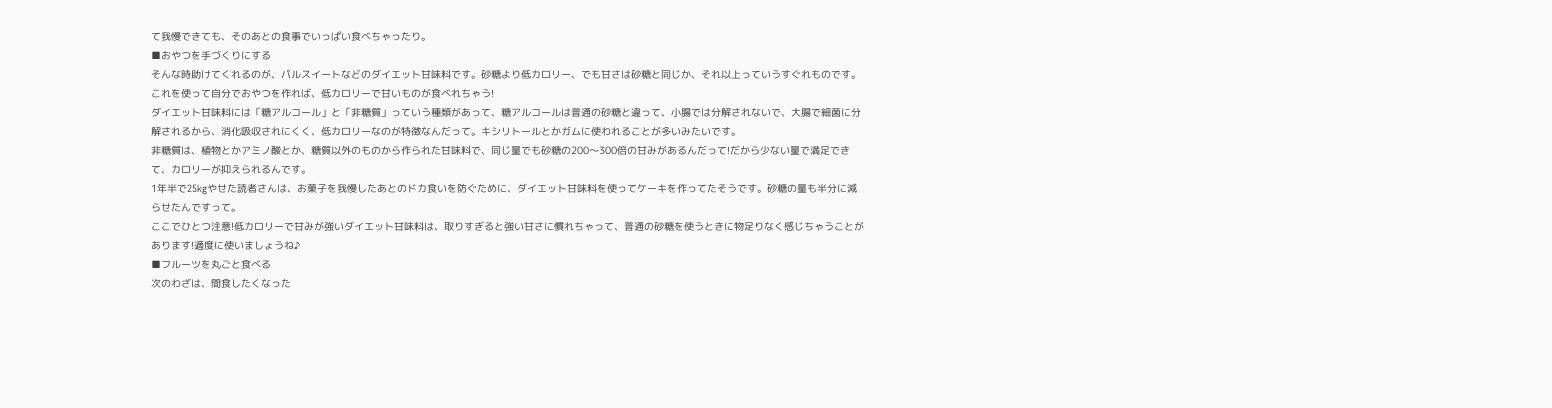て我慢できても、そのあとの食事でいっぱい食べちゃったり。
■おやつを手づくりにする
そんな時助けてくれるのが、パルスイートなどのダイエット甘味料です。砂糖より低カロリー、でも甘さは砂糖と同じか、それ以上っていうすぐれものです。これを使って自分でおやつを作れば、低カロリーで甘いものが食べれちゃう!
ダイエット甘味料には「糖アルコール」と「非糖質」っていう種類があって、糖アルコールは普通の砂糖と違って、小腸では分解されないで、大腸で細菌に分解されるから、消化吸収されにくく、低カロリーなのが特徴なんだって。キシリトールとかガムに使われることが多いみたいです。
非糖質は、植物とかアミノ酸とか、糖質以外のものから作られた甘味料で、同じ量でも砂糖の200〜300倍の甘みがあるんだって!だから少ない量で満足できて、カロリーが抑えられるんです。
1年半で25kgやせた読者さんは、お菓子を我慢したあとのドカ食いを防ぐために、ダイエット甘味料を使ってケーキを作ってたそうです。砂糖の量も半分に減らせたんですって。
ここでひとつ注意!低カロリーで甘みが強いダイエット甘味料は、取りすぎると強い甘さに慣れちゃって、普通の砂糖を使うときに物足りなく感じちゃうことがあります!適度に使いましょうね♪
■フルーツを丸ごと食べる
次のわざは、間食したくなった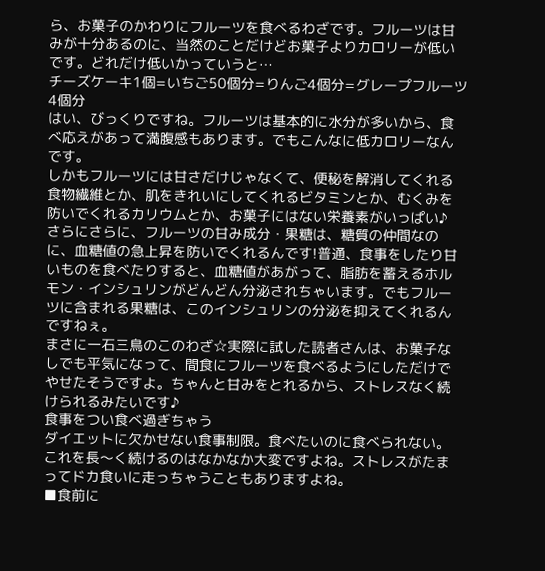ら、お菓子のかわりにフルーツを食べるわざです。フルーツは甘みが十分あるのに、当然のことだけどお菓子よりカロリーが低いです。どれだけ低いかっていうと…
チーズケーキ1個=いちご50個分=りんご4個分=グレープフルーツ4個分
はい、びっくりですね。フルーツは基本的に水分が多いから、食べ応えがあって満腹感もあります。でもこんなに低カロリーなんです。
しかもフルーツには甘さだけじゃなくて、便秘を解消してくれる食物繊維とか、肌をきれいにしてくれるビタミンとか、むくみを防いでくれるカリウムとか、お菓子にはない栄養素がいっぱい♪
さらにさらに、フルーツの甘み成分・果糖は、糖質の仲間なのに、血糖値の急上昇を防いでくれるんです!普通、食事をしたり甘いものを食べたりすると、血糖値があがって、脂肪を蓄えるホルモン・インシュリンがどんどん分泌されちゃいます。でもフルーツに含まれる果糖は、このインシュリンの分泌を抑えてくれるんですねぇ。
まさに一石三鳥のこのわざ☆実際に試した読者さんは、お菓子なしでも平気になって、間食にフルーツを食べるようにしただけでやせたそうですよ。ちゃんと甘みをとれるから、ストレスなく続けられるみたいです♪
食事をつい食べ過ぎちゃう
ダイエットに欠かせない食事制限。食べたいのに食べられない。これを長〜く続けるのはなかなか大変ですよね。ストレスがたまってドカ食いに走っちゃうこともありますよね。
■食前に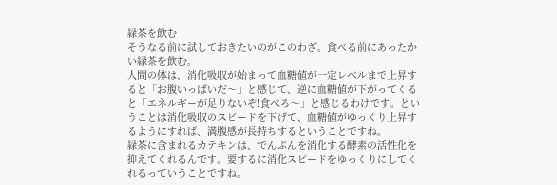緑茶を飲む
そうなる前に試しておきたいのがこのわざ。食べる前にあったかい緑茶を飲む。
人間の体は、消化吸収が始まって血糖値が一定レベルまで上昇すると「お腹いっぱいだ〜」と感じて、逆に血糖値が下がってくると「エネルギーが足りないぞ!食べろ〜」と感じるわけです。ということは消化吸収のスピードを下げて、血糖値がゆっくり上昇するようにすれば、満腹感が長持ちするということですね。
緑茶に含まれるカテキンは、でんぷんを消化する酵素の活性化を抑えてくれるんです。要するに消化スピードをゆっくりにしてくれるっていうことですね。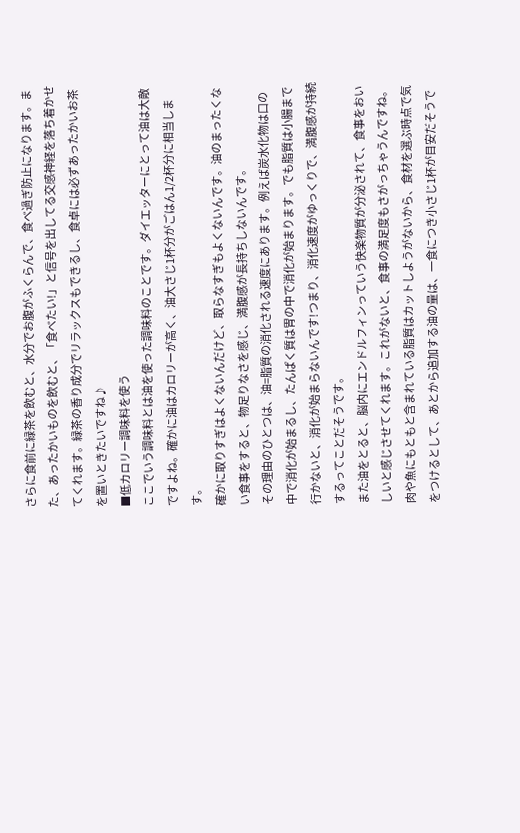さらに食前に緑茶を飲むと、水分でお腹がふくらんで、食べ過ぎ防止になります。また、あったかいものを飲むと、「食べたい!」と信号を出してる交感神経を落ち着かせてくれます。緑茶の香り成分でリラックスもできるし、食卓には必ずあったかいお茶を置いときたいですね♪
■低カロリー調味料を使う
ここでいう調味料とは油を使った調味料のことです。ダイエッターにとって油は大敵ですよね。確かに油はカロリーが高く、油大さじ1杯分がごはん1/2杯分に相当します。
確かに取りすぎはよくないんだけど、取らなすぎもよくないんです。油のまったくない食事をすると、物足りなさを感じ、満腹感が長持ちしないんです。
その理由のひとつは、油=脂質の消化される速度にあります。例えば炭水化物は口の中で消化が始まるし、たんぱく質は胃の中で消化が始まります。でも脂質は小腸まで行かないと、消化が始まらないんです!つまり、消化速度がゆっくりで、満腹感が持続するってことだそうです。
また油をとると、脳内にエンドルフィンっていう快楽物質が分泌されて、食事をおいしいと感じさせてくれます。これがないと、食事の満足度もさがっちゃうんですね。
肉や魚にもともと含まれている脂質はカットしようがないから、食材を選ぶ時点で気をつけるとして、あとから追加する油の量は、一食につき小さじ1杯が目安だそうで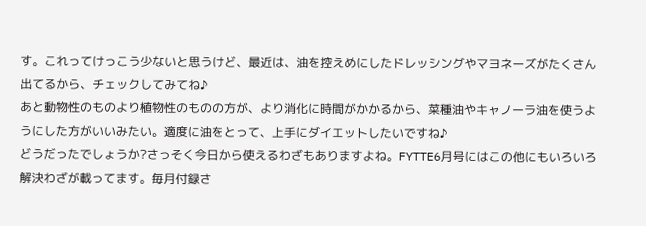す。これってけっこう少ないと思うけど、最近は、油を控えめにしたドレッシングやマヨネーズがたくさん出てるから、チェックしてみてね♪
あと動物性のものより植物性のものの方が、より消化に時間がかかるから、菜種油やキャノーラ油を使うようにした方がいいみたい。適度に油をとって、上手にダイエットしたいですね♪
どうだったでしょうか?さっそく今日から使えるわざもありますよね。FYTTE6月号にはこの他にもいろいろ解決わざが載ってます。毎月付録さ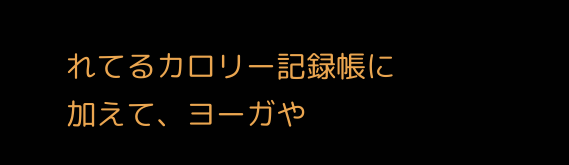れてるカロリー記録帳に加えて、ヨーガや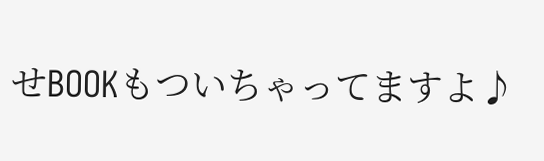せBOOKもついちゃってますよ♪